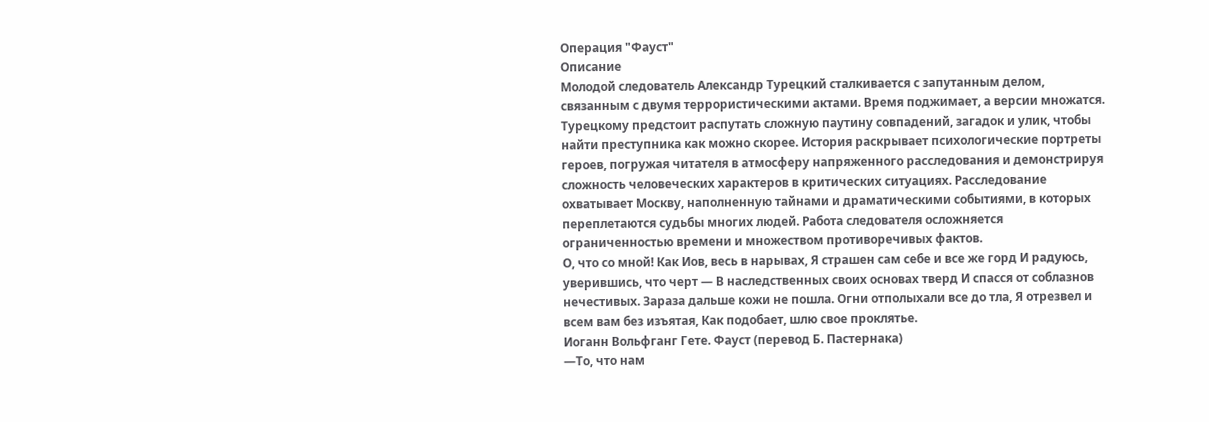Операция "Фауст"
Описание
Молодой следователь Александр Турецкий сталкивается с запутанным делом, связанным с двумя террористическими актами. Время поджимает, а версии множатся. Турецкому предстоит распутать сложную паутину совпадений, загадок и улик, чтобы найти преступника как можно скорее. История раскрывает психологические портреты героев, погружая читателя в атмосферу напряженного расследования и демонстрируя сложность человеческих характеров в критических ситуациях. Расследование охватывает Москву, наполненную тайнами и драматическими событиями, в которых переплетаются судьбы многих людей. Работа следователя осложняется ограниченностью времени и множеством противоречивых фактов.
О, что со мной! Как Иов, весь в нарывах, Я страшен сам себе и все же горд И радуюсь, уверившись, что черт — В наследственных своих основах тверд И спасся от соблазнов нечестивых. Зараза дальше кожи не пошла. Огни отполыхали все до тла, Я отрезвел и всем вам без изъятая, Как подобает, шлю свое проклятье.
Иоганн Вольфганг Гете. Фауст (перевод Б. Пастернака)
—То, что нам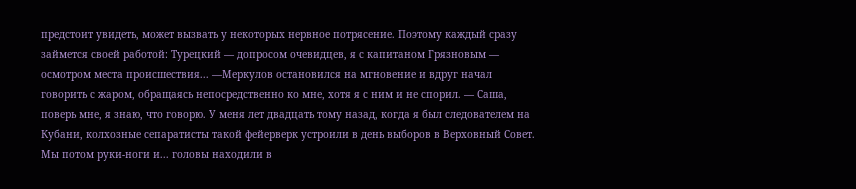предстоит увидеть, может вызвать у некоторых нервное потрясение. Поэтому каждый сразу займется своей работой: Турецкий — допросом очевидцев, я с капитаном Грязновым — осмотром места происшествия... —Меркулов остановился на мгновение и вдруг начал говорить с жаром, обращаясь непосредственно ко мне, хотя я с ним и не спорил. — Саша, поверь мне, я знаю, что говорю. У меня лет двадцать тому назад, когда я был следователем на Кубани, колхозные сепаратисты такой фейерверк устроили в день выборов в Верховный Совет. Мы потом руки-ноги и... головы находили в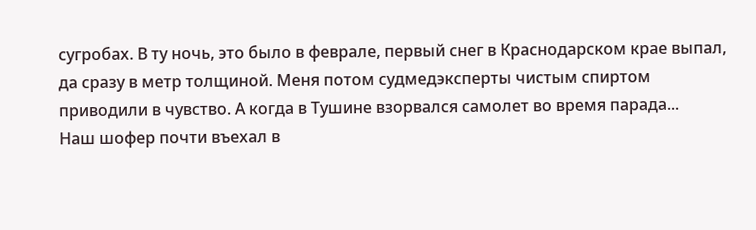сугробах. В ту ночь, это было в феврале, первый снег в Краснодарском крае выпал, да сразу в метр толщиной. Меня потом судмедэксперты чистым спиртом приводили в чувство. А когда в Тушине взорвался самолет во время парада...
Наш шофер почти въехал в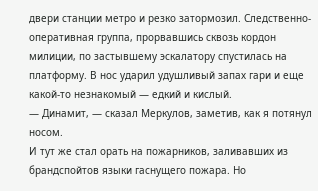двери станции метро и резко затормозил. Следственно-оперативная группа, прорвавшись сквозь кордон милиции, по застывшему эскалатору спустилась на платформу. В нос ударил удушливый запах гари и еще какой-то незнакомый — едкий и кислый.
— Динамит, — сказал Меркулов, заметив, как я потянул носом.
И тут же стал орать на пожарников, заливавших из брандспойтов языки гаснущего пожара. Но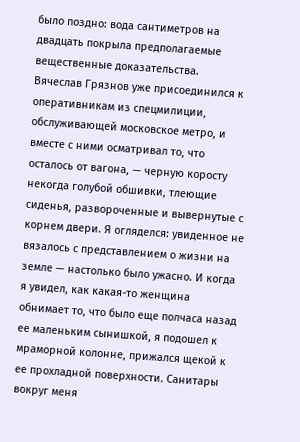было поздно: вода сантиметров на двадцать покрыла предполагаемые вещественные доказательства.
Вячеслав Грязнов уже присоединился к оперативникам из спецмилиции, обслуживающей московское метро, и вместе с ними осматривал то, что осталось от вагона, — черную коросту некогда голубой обшивки, тлеющие сиденья, развороченные и вывернутые с корнем двери. Я огляделся: увиденное не вязалось с представлением о жизни на земле — настолько было ужасно. И когда я увидел, как какая-то женщина обнимает то, что было еще полчаса назад ее маленьким сынишкой, я подошел к мраморной колонне, прижался щекой к ее прохладной поверхности. Санитары вокруг меня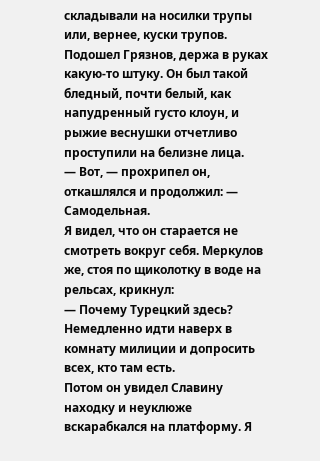складывали на носилки трупы или, вернее, куски трупов. Подошел Грязнов, держа в руках какую-то штуку. Он был такой бледный, почти белый, как напудренный густо клоун, и рыжие веснушки отчетливо проступили на белизне лица.
— Вот, — прохрипел он, откашлялся и продолжил: — Самодельная.
Я видел, что он старается не смотреть вокруг себя. Меркулов же, стоя по щиколотку в воде на рельсах, крикнул:
— Почему Турецкий здесь? Немедленно идти наверх в комнату милиции и допросить всех, кто там есть.
Потом он увидел Славину находку и неуклюже вскарабкался на платформу. Я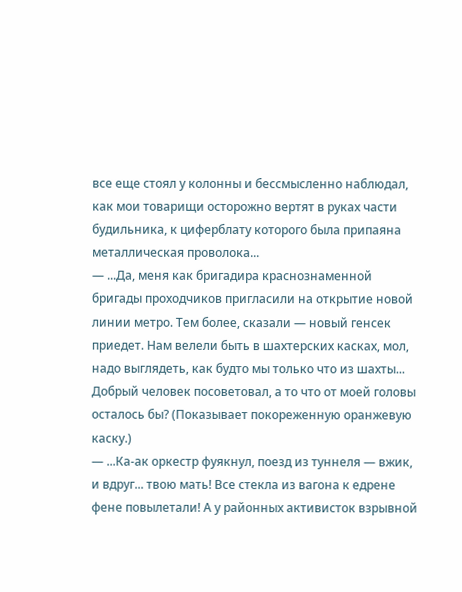все еще стоял у колонны и бессмысленно наблюдал, как мои товарищи осторожно вертят в руках части будильника, к циферблату которого была припаяна металлическая проволока...
— ...Да, меня как бригадира краснознаменной бригады проходчиков пригласили на открытие новой линии метро. Тем более, сказали — новый генсек приедет. Нам велели быть в шахтерских касках, мол, надо выглядеть, как будто мы только что из шахты... Добрый человек посоветовал, а то что от моей головы осталось бы? (Показывает покореженную оранжевую каску.)
— ...Ка-ак оркестр фуякнул, поезд из туннеля — вжик, и вдруг... твою мать! Все стекла из вагона к едрене фене повылетали! А у районных активисток взрывной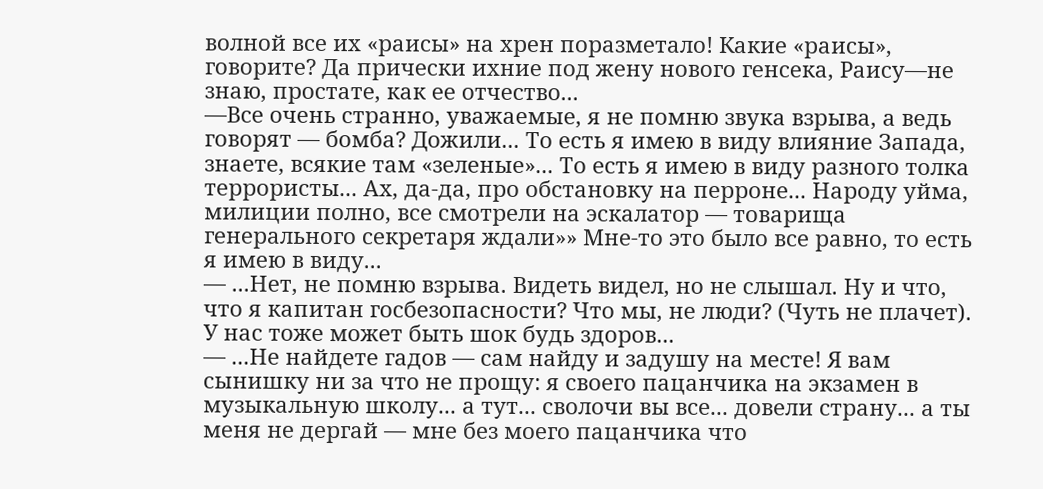волной все их «раисы» на хрен поразметало! Какие «раисы», говорите? Да прически ихние под жену нового генсека, Раису—не знаю, простате, как ее отчество...
—Все очень странно, уважаемые, я не помню звука взрыва, а ведь говорят — бомба? Дожили... То есть я имею в виду влияние Запада, знаете, всякие там «зеленые»... То есть я имею в виду разного толка террористы... Ах, да-да, про обстановку на перроне... Народу уйма, милиции полно, все смотрели на эскалатор — товарища генерального секретаря ждали»» Мне-то это было все равно, то есть я имею в виду...
— ...Нет, не помню взрыва. Видеть видел, но не слышал. Ну и что, что я капитан госбезопасности? Что мы, не люди? (Чуть не плачет). У нас тоже может быть шок будь здоров...
— ...Не найдете гадов — сам найду и задушу на месте! Я вам сынишку ни за что не прощу: я своего пацанчика на экзамен в музыкальную школу... а тут... сволочи вы все... довели страну... а ты меня не дергай — мне без моего пацанчика что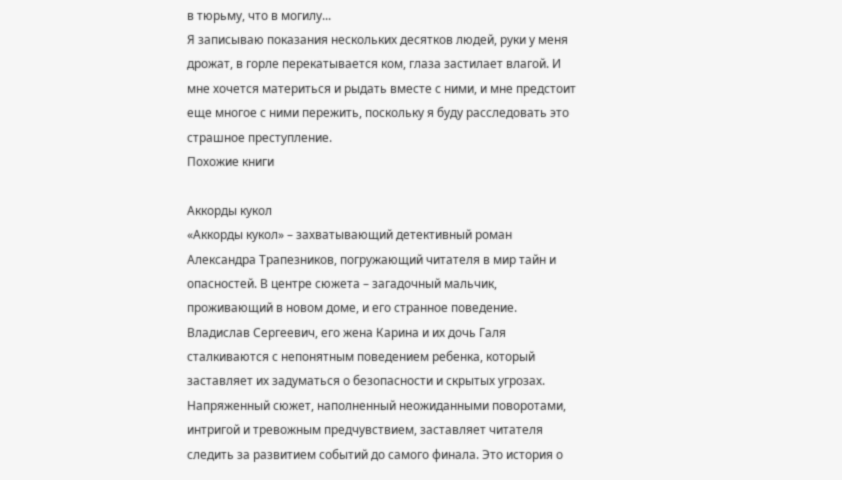в тюрьму, что в могилу...
Я записываю показания нескольких десятков людей, руки у меня дрожат, в горле перекатывается ком, глаза застилает влагой. И мне хочется материться и рыдать вместе с ними, и мне предстоит еще многое с ними пережить, поскольку я буду расследовать это страшное преступление.
Похожие книги

Аккорды кукол
«Аккорды кукол» – захватывающий детективный роман Александра Трапезников, погружающий читателя в мир тайн и опасностей. В центре сюжета – загадочный мальчик, проживающий в новом доме, и его странное поведение. Владислав Сергеевич, его жена Карина и их дочь Галя сталкиваются с непонятным поведением ребенка, который заставляет их задуматься о безопасности и скрытых угрозах. Напряженный сюжет, наполненный неожиданными поворотами, интригой и тревожным предчувствием, заставляет читателя следить за развитием событий до самого финала. Это история о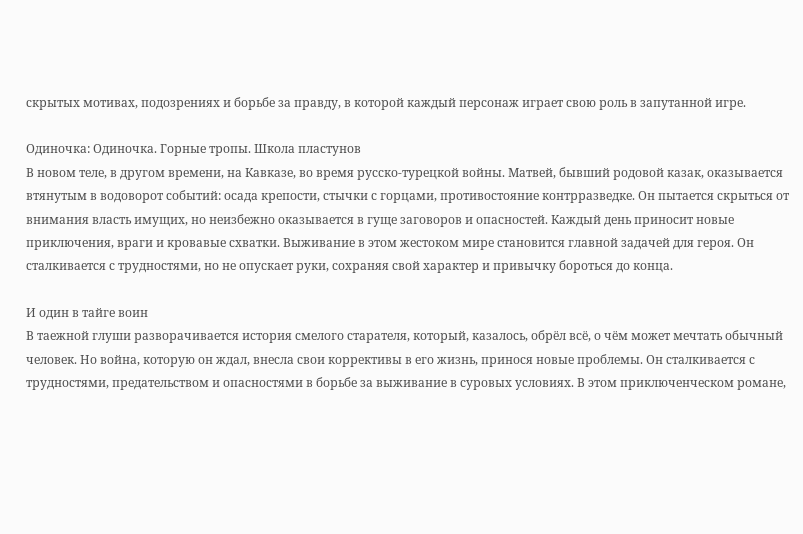скрытых мотивах, подозрениях и борьбе за правду, в которой каждый персонаж играет свою роль в запутанной игре.

Одиночка: Одиночка. Горные тропы. Школа пластунов
В новом теле, в другом времени, на Кавказе, во время русско-турецкой войны. Матвей, бывший родовой казак, оказывается втянутым в водоворот событий: осада крепости, стычки с горцами, противостояние контрразведке. Он пытается скрыться от внимания власть имущих, но неизбежно оказывается в гуще заговоров и опасностей. Каждый день приносит новые приключения, враги и кровавые схватки. Выживание в этом жестоком мире становится главной задачей для героя. Он сталкивается с трудностями, но не опускает руки, сохраняя свой характер и привычку бороться до конца.

И один в тайге воин
В таежной глуши разворачивается история смелого старателя, который, казалось, обрёл всё, о чём может мечтать обычный человек. Но война, которую он ждал, внесла свои коррективы в его жизнь, принося новые проблемы. Он сталкивается с трудностями, предательством и опасностями в борьбе за выживание в суровых условиях. В этом приключенческом романе,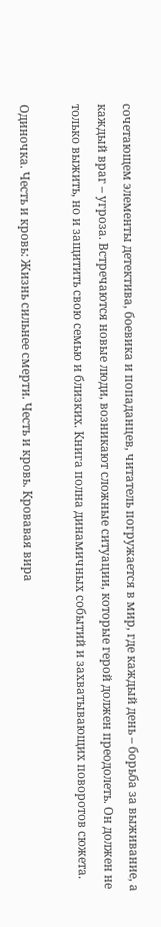сочетающем элементы детектива, боевика и попаданцев, читатель погружается в мир, где каждый день – борьба за выживание, а каждый враг – угроза. Встречаются новые люди, возникают сложные ситуации, которые герой должен преодолеть. Он должен не только выжить, но и защитить свою семью и близких. Книга полна динамичных событий и захватывающих поворотов сюжета.

Одиночка. Честь и кровь: Жизнь сильнее смерти. Честь и кровь. Кровавая вира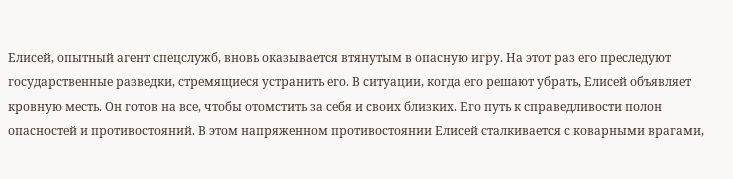Елисей, опытный агент спецслужб, вновь оказывается втянутым в опасную игру. На этот раз его преследуют государственные разведки, стремящиеся устранить его. В ситуации, когда его решают убрать, Елисей объявляет кровную месть. Он готов на все, чтобы отомстить за себя и своих близких. Его путь к справедливости полон опасностей и противостояний. В этом напряженном противостоянии Елисей сталкивается с коварными врагами,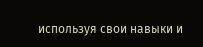используя свои навыки и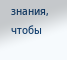знания, чтобы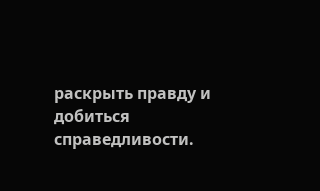раскрыть правду и добиться справедливости.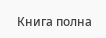Книга полна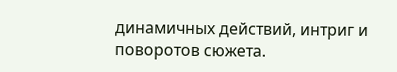динамичных действий, интриг и поворотов сюжета.